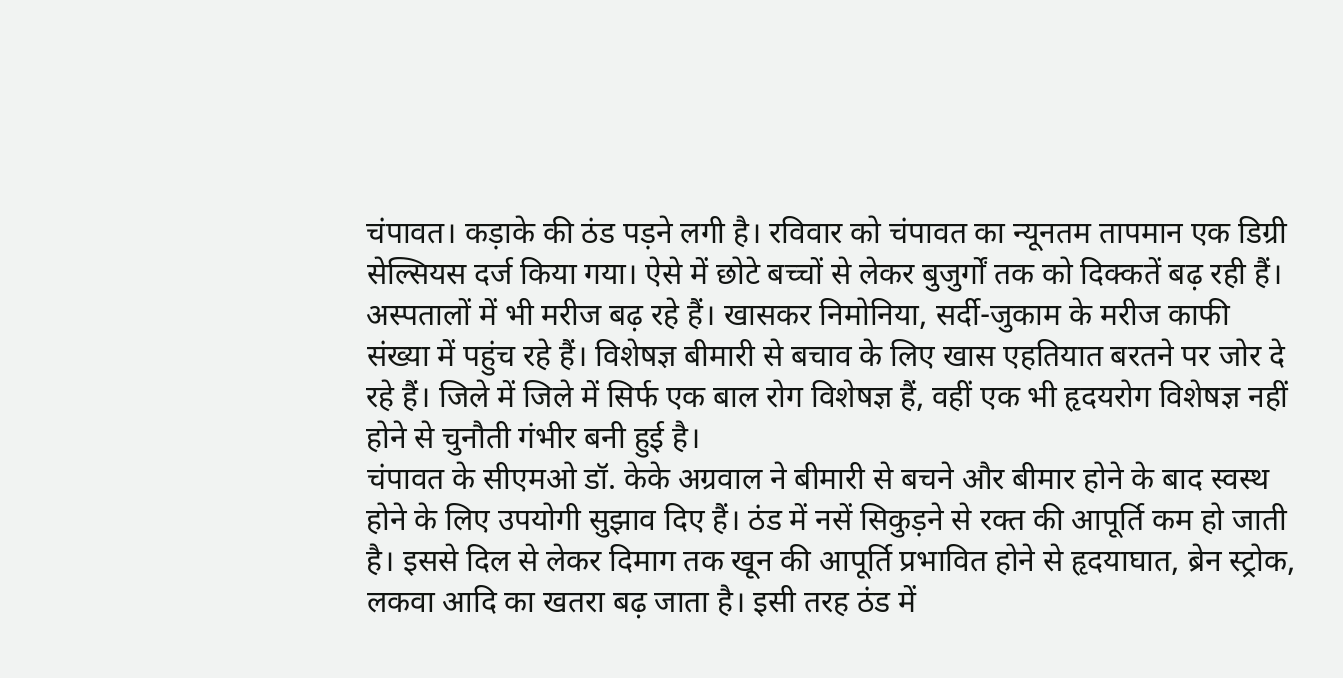चंपावत। कड़ाके की ठंड पड़ने लगी है। रविवार को चंपावत का न्यूनतम तापमान एक डिग्री सेल्सियस दर्ज किया गया। ऐसे में छोटे बच्चों से लेकर बुजुर्गों तक को दिक्कतें बढ़ रही हैं। अस्पतालों में भी मरीज बढ़ रहे हैं। खासकर निमोनिया, सर्दी-जुकाम के मरीज काफी संख्या में पहुंच रहे हैं। विशेषज्ञ बीमारी से बचाव के लिए खास एहतियात बरतने पर जोर दे रहे हैं। जिले में जिले में सिर्फ एक बाल रोग विशेषज्ञ हैं, वहीं एक भी हृदयरोग विशेषज्ञ नहीं होने से चुनौती गंभीर बनी हुई है।
चंपावत के सीएमओ डॉ. केके अग्रवाल ने बीमारी से बचने और बीमार होने के बाद स्वस्थ होने के लिए उपयोगी सुझाव दिए हैं। ठंड में नसें सिकुड़ने से रक्त की आपूर्ति कम हो जाती है। इससे दिल से लेकर दिमाग तक खून की आपूर्ति प्रभावित होने से हृदयाघात, ब्रेन स्ट्रोक, लकवा आदि का खतरा बढ़ जाता है। इसी तरह ठंड में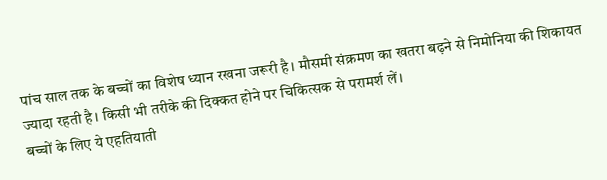पांच साल तक के बच्चों का विशेष ध्यान रखना जरूरी है। मौसमी संक्रमण का खतरा बढ़ने से निमोनिया की शिकायत ज्यादा रहती है। किसी भी तरीके की दिक्कत होने पर चिकित्सक से परामर्श लें।
बच्चों के लिए ये एहतियाती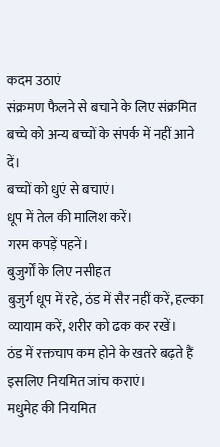कदम उठाएं
संक्रमण फैलने से बचाने के लिए संक्रमित बच्चे को अन्य बच्चों के संपर्क में नहीं आने दें।
बच्चों को धुएं से बचाएं।
धूप में तेल की मालिश करें।
गरम कपड़ें पहनें।
बुजुर्गों के लिए नसीहत
बुजुर्ग धूप में रहे, ठंड में सैर नहीं करें, हल्का व्यायाम करें, शरीर को ढक कर रखें।
ठंड में रक्तचाप कम होने के खतरे बढ़ते हैं इसलिए नियमित जांच कराएं।
मधुमेह की नियमित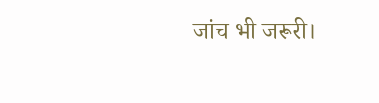जांच भी जरूरी।